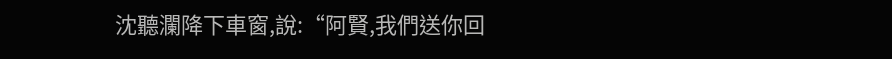沈聽瀾降下車窗,說:“阿賢,我們送你回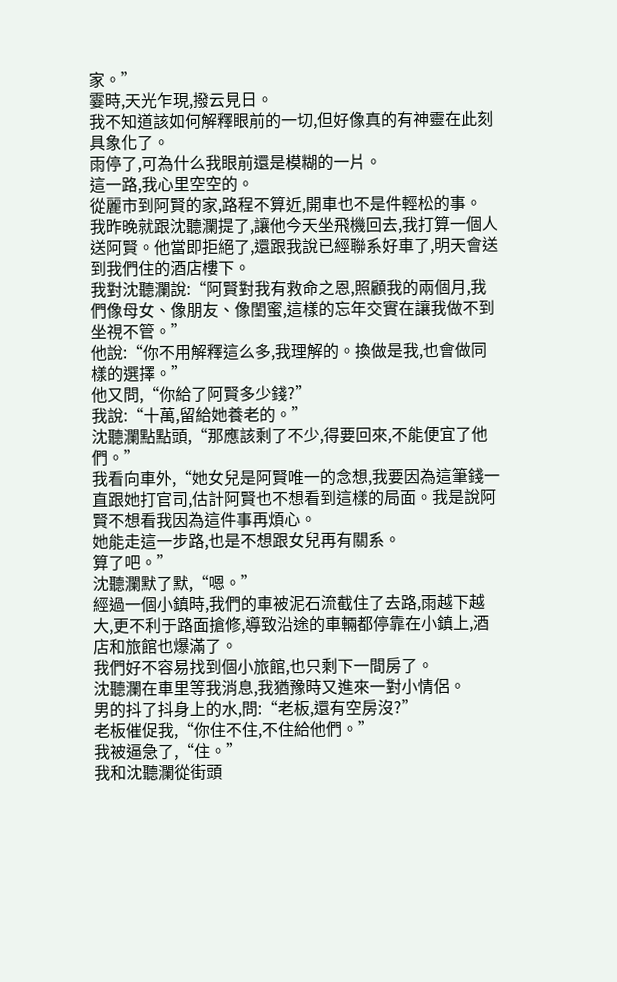家。”
霎時,天光乍現,撥云見日。
我不知道該如何解釋眼前的一切,但好像真的有神靈在此刻具象化了。
雨停了,可為什么我眼前還是模糊的一片。
這一路,我心里空空的。
從麗市到阿賢的家,路程不算近,開車也不是件輕松的事。
我昨晚就跟沈聽瀾提了,讓他今天坐飛機回去,我打算一個人送阿賢。他當即拒絕了,還跟我說已經聯系好車了,明天會送到我們住的酒店樓下。
我對沈聽瀾說:“阿賢對我有救命之恩,照顧我的兩個月,我們像母女、像朋友、像閨蜜,這樣的忘年交實在讓我做不到坐視不管。”
他說:“你不用解釋這么多,我理解的。換做是我,也會做同樣的選擇。”
他又問,“你給了阿賢多少錢?”
我說:“十萬,留給她養老的。”
沈聽瀾點點頭,“那應該剩了不少,得要回來,不能便宜了他們。”
我看向車外,“她女兒是阿賢唯一的念想,我要因為這筆錢一直跟她打官司,估計阿賢也不想看到這樣的局面。我是說阿賢不想看我因為這件事再煩心。
她能走這一步路,也是不想跟女兒再有關系。
算了吧。”
沈聽瀾默了默,“嗯。”
經過一個小鎮時,我們的車被泥石流截住了去路,雨越下越大,更不利于路面搶修,導致沿途的車輛都停靠在小鎮上,酒店和旅館也爆滿了。
我們好不容易找到個小旅館,也只剩下一間房了。
沈聽瀾在車里等我消息,我猶豫時又進來一對小情侶。
男的抖了抖身上的水,問:“老板,還有空房沒?”
老板催促我,“你住不住,不住給他們。”
我被逼急了,“住。”
我和沈聽瀾從街頭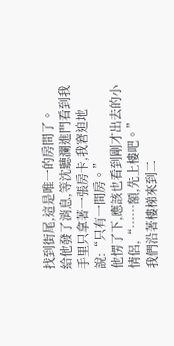找到街尾,這是唯一的房間了。
給他發了消息,等沈聽瀾進門看到我手里只拿著一張房卡,我窘迫地說:“只有一間房。”
他愣了下,應該也看到剛才出去的小情侶,“……額,先上樓吧。”
我們沿著樓梯來到二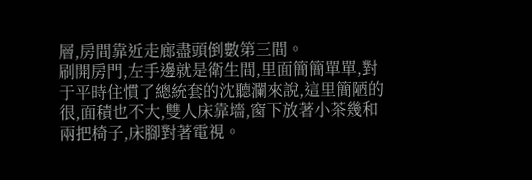層,房間靠近走廊盡頭倒數第三間。
刷開房門,左手邊就是衛生間,里面簡簡單單,對于平時住慣了總統套的沈聽瀾來說,這里簡陋的很,面積也不大,雙人床靠墻,窗下放著小茶幾和兩把椅子,床腳對著電視。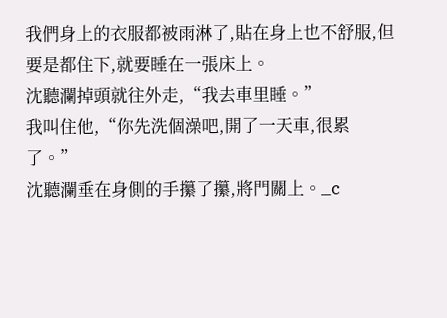我們身上的衣服都被雨淋了,貼在身上也不舒服,但要是都住下,就要睡在一張床上。
沈聽瀾掉頭就往外走,“我去車里睡。”
我叫住他,“你先洗個澡吧,開了一天車,很累了。”
沈聽瀾垂在身側的手攥了攥,將門關上。_c